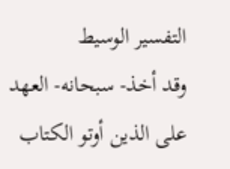التفسير الوسيط
وقد أخذ- سبحانه- العهد على الذين أوتو الكتاب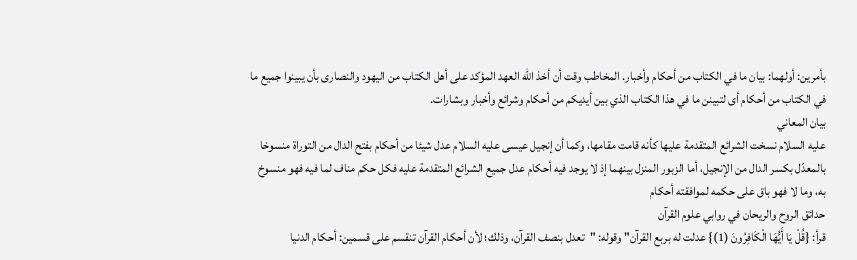بأمرين: أولهما: بيان ما في الكتاب من أحكام وأخبار. المخاطب وقت أن أخذ الله العهد المؤكد على أهل الكتاب من اليهود والنصارى بأن يبينوا جميع ما في الكتاب من أحكام أى لتبينن ما في هذا الكتاب الذي بين أيديكم من أحكام وشرائع وأخبار وبشارات.
بيان المعاني
عليه السلام نسخت الشرائع المتقدمة عليها كأنه قامت مقامها، وكما أن إنجيل عيسى عليه السلام عدل شيئا من أحكام بفتح الدال من التوراة منسوخا بالمعدّل بكسر الدال من الإنجيل، أما الزبور المنزل بينهما إذ لا يوجد فيه أحكام عدل جميع الشرائع المتقدمة عليه فكل حكم مناف لما فيه فهو منسوخ به، وما لا فهو باق على حكمه لموافقته أحكام
حدائق الروح والريحان في روابي علوم القرآن
قرأ: {قُلْ يَا أَيُّهَا الْكَافِرُونَ (1)} عدلت له بربع القرآن" وقوله: "تعدل بنصف القرآن، وذلك؛ لأن أحكام القرآن تنقسم على قسمين: أحكام الدنيا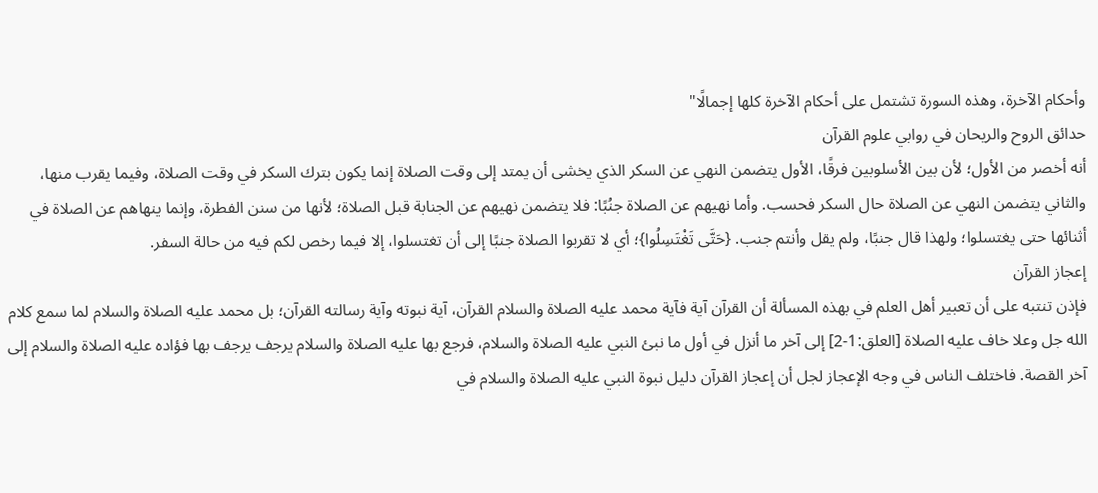وأحكام الآخرة، وهذه السورة تشتمل على أحكام الآخرة كلها إجمالًا"
حدائق الروح والريحان في روابي علوم القرآن
أنه أخصر من الأول؛ لأن بين الأسلوبين فرقًا، الأول يتضمن النهي عن السكر الذي يخشى أن يمتد إلى وقت الصلاة إنما يكون بترك السكر في وقت الصلاة، وفيما يقرب منها، والثاني يتضمن النهي عن الصلاة حال السكر فحسب. وأما نهيهم عن الصلاة جنُبًا: فلا يتضمن نهيهم عن الجنابة قبل الصلاة؛ لأنها من سنن الفطرة، وإنما ينهاهم عن الصلاة في أثنائها حتى يغتسلوا؛ ولهذا قال جنبًا، ولم يقل وأنتم جنب. {حَتَّى تَغْتَسِلُوا}؛ أي لا تقربوا الصلاة جنبًا إلى أن تغتسلوا، إلا فيما رخص لكم فيه من حالة السفر.
إعجاز القرآن
فإذن تنتبه على أن تعبير أهل العلم في بهذه المسألة أن القرآن آية فآية محمد عليه الصلاة والسلام القرآن، آية نبوته وآية رسالته القرآن؛ بل محمد عليه الصلاة والسلام لما سمع كلام الله جل وعلا خاف عليه الصلاة [العلق:1-2] إلى آخر ما أنزل في أول ما نبئ النبي عليه الصلاة والسلام، فرجع بها عليه الصلاة والسلام يرجف يرجف بها فؤاده عليه الصلاة والسلام إلى آخر القصة. فاختلف الناس في وجه الإعجاز لجل أن إعجاز القرآن دليل نبوة النبي عليه الصلاة والسلام في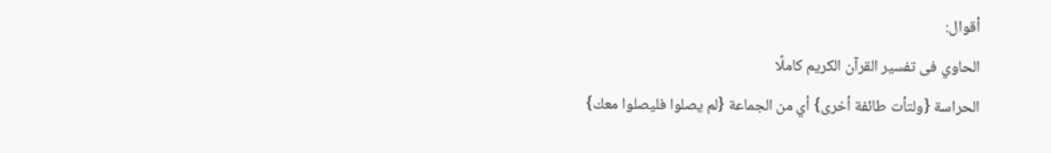أقوال:
الحاوي فى تفسير القرآن الكريم كاملًا
الحراسة {ولتأت طائفة أخرى} أي من الجماعة {لم يصلوا فليصلوا معك}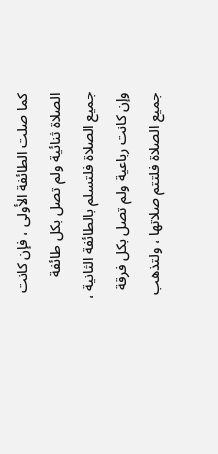كما صلت الطائفة الأولى ، فإن كانت الصلاة ثنائية ولم تصل بكل طائفة جميع الصلاة فلتسلم بالطائفة الثانية ، وإن كانت رباعية ولم تصل بكل فرقة جميع الصلاة فلتتم صلاتها ، ولتذهب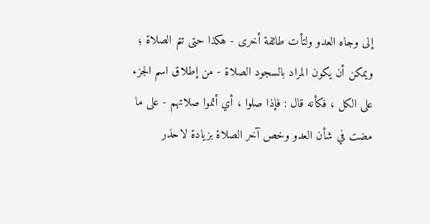إلى وجاه العدو ولتأت طائفة أخرى - هكذا حتى تتم الصلاة ؛ ويمكن أن يكون المراد بالسجود الصلاة - من إطلاق اسم الجزء على الكل ، فكأنه قال : فإذا صلوا ، أي أتموا صلاتهم - على ما مضت في شأن العدو وخص آخر الصلاة بزيادة لاحذر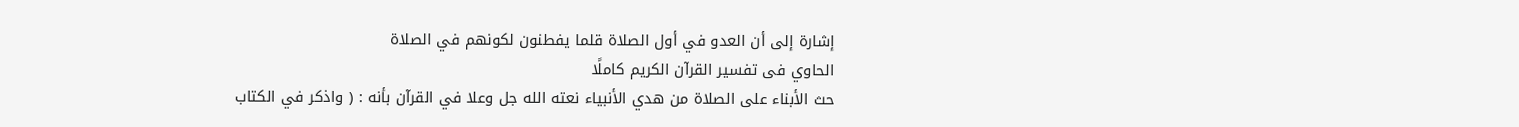إشارة إلى أن العدو في أول الصلاة قلما يفطنون لكونهم في الصلاة
الحاوي فى تفسير القرآن الكريم كاملًا
حث الأبناء على الصلاة من هدي الأنبياء نعته الله جل وعلا في القرآن بأنه : ( واذكر في الكتاب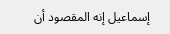إسماعيل إنه المقصود أن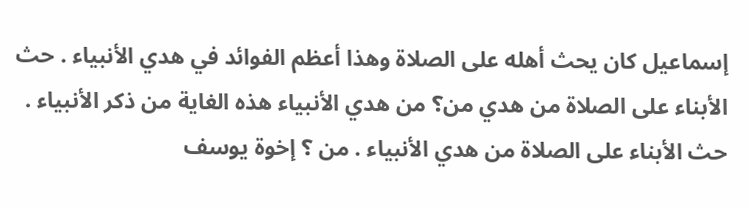إسماعيل كان يحث أهله على الصلاة وهذا أعظم الفوائد في هدي الأنبياء . حث الأبناء على الصلاة من هدي من؟ من هدي الأنبياء هذه الغاية من ذكر الأنبياء . حث الأبناء على الصلاة من هدي الأنبياء . من ؟ إخوة يوسف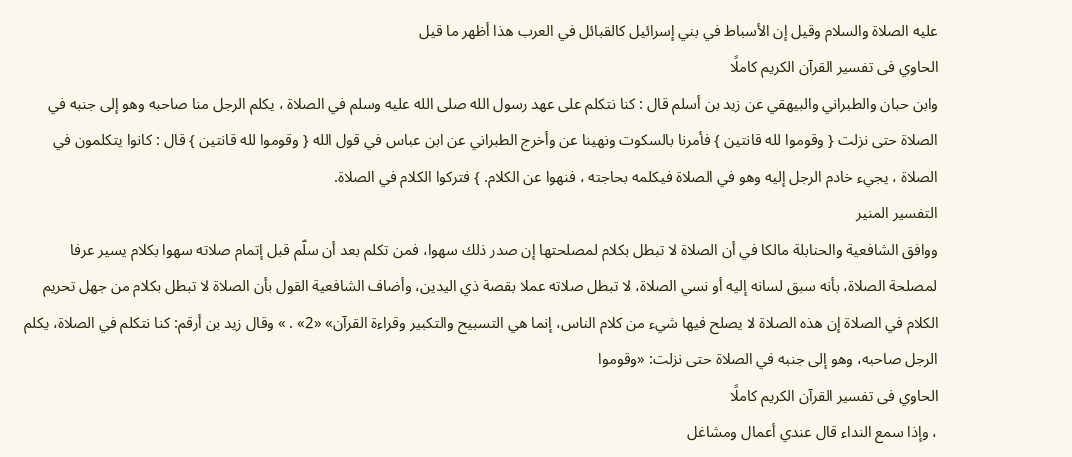عليه الصلاة والسلام وقيل إن الأسباط في بني إسرائيل كالقبائل في العرب هذا أظهر ما قيل
الحاوي فى تفسير القرآن الكريم كاملًا
وابن حبان والطبراني والبيهقي عن زيد بن أسلم قال : كنا نتكلم على عهد رسول الله صلى الله عليه وسلم في الصلاة ، يكلم الرجل منا صاحبه وهو إلى جنبه في الصلاة حتى نزلت { وقوموا لله قانتين } فأمرنا بالسكوت ونهينا عن وأخرج الطبراني عن ابن عباس في قول الله { وقوموا لله قانتين } قال : كانوا يتكلمون في الصلاة ، يجيء خادم الرجل إليه وهو في الصلاة فيكلمه بحاجته ، فنهوا عن الكلام. } فتركوا الكلام في الصلاة.
التفسير المنير
ووافق الشافعية والحنابلة مالكا في أن الصلاة لا تبطل بكلام لمصلحتها إن صدر ذلك سهوا، فمن تكلم بعد أن سلّم قبل إتمام صلاته سهوا بكلام يسير عرفا لمصلحة الصلاة، بأنه سبق لسانه إليه أو نسي الصلاة، لا تبطل صلاته عملا بقصة ذي اليدين، وأضاف الشافعية القول بأن الصلاة لا تبطل بكلام من جهل تحريم الكلام في الصلاة إن هذه الصلاة لا يصلح فيها شيء من كلام الناس، إنما هي التسبيح والتكبير وقراءة القرآن» «2» . » وقال زيد بن أرقم: كنا نتكلم في الصلاة، يكلم الرجل صاحبه، وهو إلى جنبه في الصلاة حتى نزلت: «وقوموا
الحاوي فى تفسير القرآن الكريم كاملًا
، وإذا سمع النداء قال عندي أعمال ومشاغل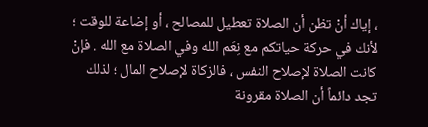، إياك أنْ تظن أن الصلاة تعطيل للمصالح ، أو إضاعة للوقت ؛ لأنك في حركة حياتكم مع نِعَم الله وفي الصلاة مع الله . فإنْ كانت الصلاة لإصلاح النفس ، فالزكاة لإصلاح المال ؛ لذلك تجد دائماً أن الصلاة مقرونة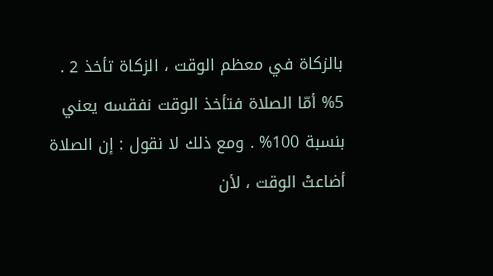بالزكاة في معظم الوقت ، الزكاة تأخذ 2 . 5% أمّا الصلاة فتأخذ الوقت نفقسه يعني بنسبة 100% . ومع ذلك لا نقول : إن الصلاة أضاعتْ الوقت ، لأن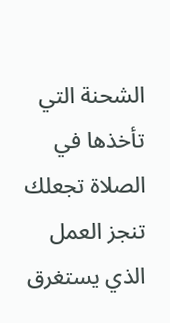الشحنة التي تأخذها في الصلاة تجعلك تنجز العمل الذي يستغرق